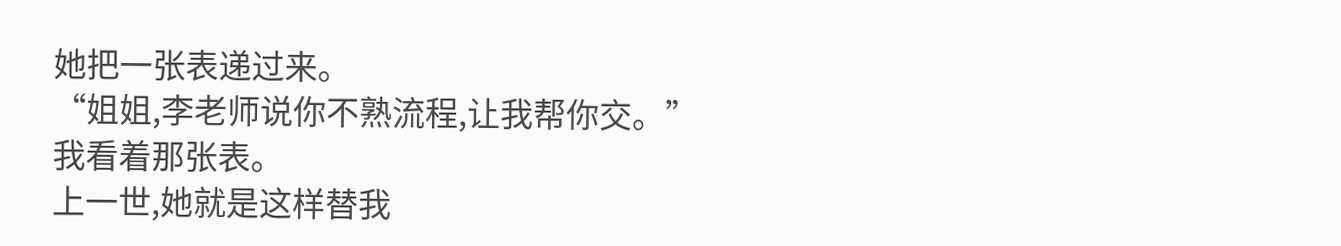她把一张表递过来。
“姐姐,李老师说你不熟流程,让我帮你交。”
我看着那张表。
上一世,她就是这样替我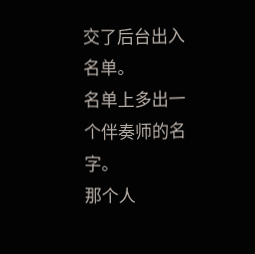交了后台出入名单。
名单上多出一个伴奏师的名字。
那个人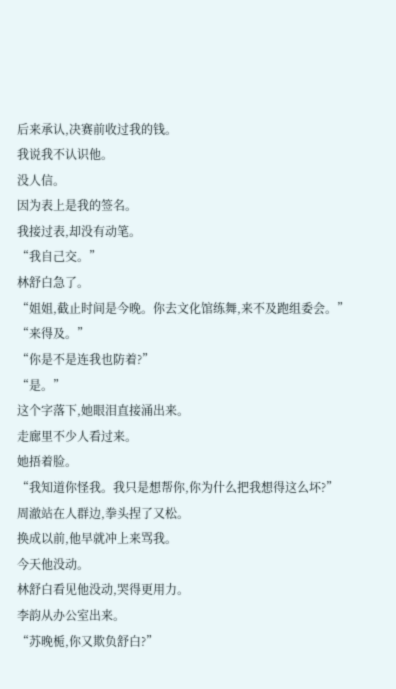后来承认,决赛前收过我的钱。
我说我不认识他。
没人信。
因为表上是我的签名。
我接过表,却没有动笔。
“我自己交。”
林舒白急了。
“姐姐,截止时间是今晚。你去文化馆练舞,来不及跑组委会。”
“来得及。”
“你是不是连我也防着?”
“是。”
这个字落下,她眼泪直接涌出来。
走廊里不少人看过来。
她捂着脸。
“我知道你怪我。我只是想帮你,你为什么把我想得这么坏?”
周澈站在人群边,拳头捏了又松。
换成以前,他早就冲上来骂我。
今天他没动。
林舒白看见他没动,哭得更用力。
李韵从办公室出来。
“苏晚栀,你又欺负舒白?”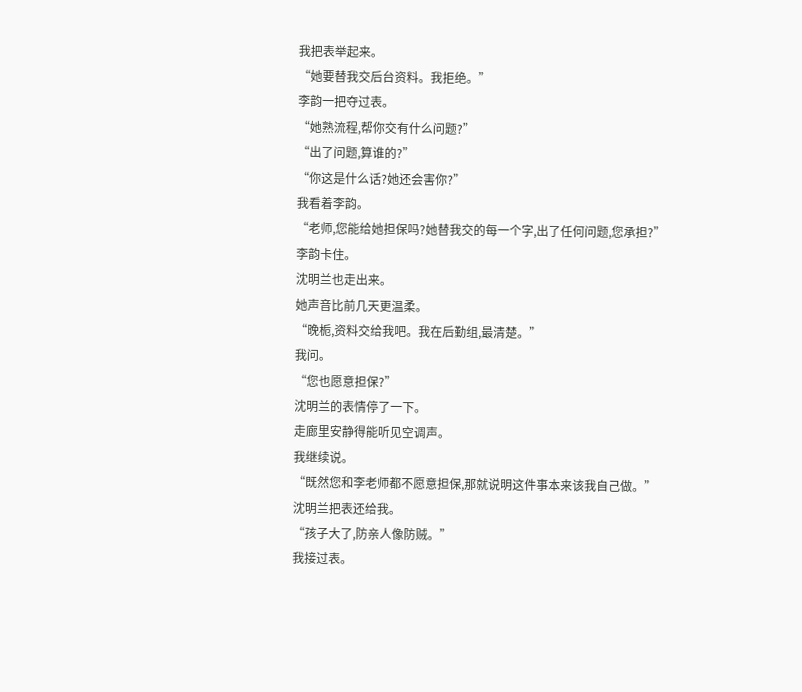我把表举起来。
“她要替我交后台资料。我拒绝。”
李韵一把夺过表。
“她熟流程,帮你交有什么问题?”
“出了问题,算谁的?”
“你这是什么话?她还会害你?”
我看着李韵。
“老师,您能给她担保吗?她替我交的每一个字,出了任何问题,您承担?”
李韵卡住。
沈明兰也走出来。
她声音比前几天更温柔。
“晚栀,资料交给我吧。我在后勤组,最清楚。”
我问。
“您也愿意担保?”
沈明兰的表情停了一下。
走廊里安静得能听见空调声。
我继续说。
“既然您和李老师都不愿意担保,那就说明这件事本来该我自己做。”
沈明兰把表还给我。
“孩子大了,防亲人像防贼。”
我接过表。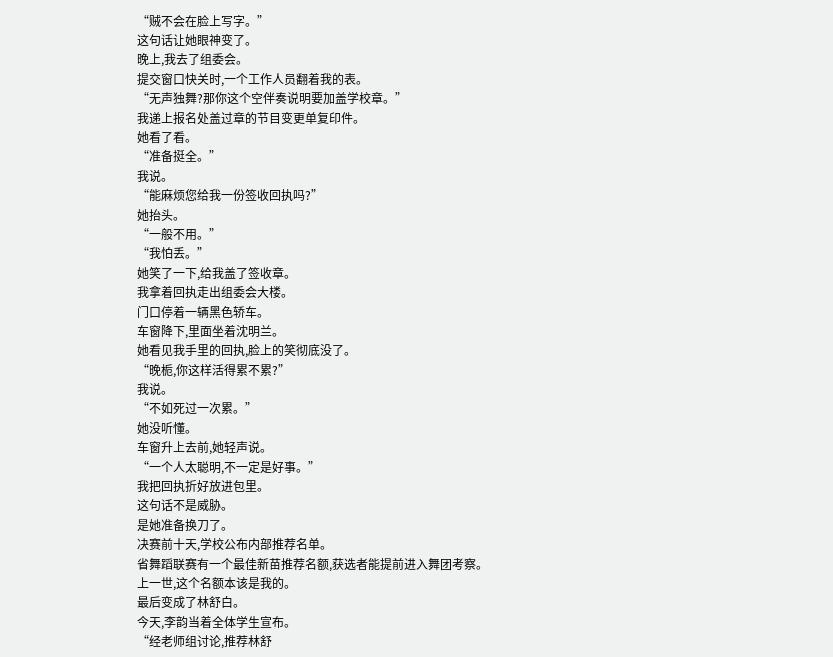“贼不会在脸上写字。”
这句话让她眼神变了。
晚上,我去了组委会。
提交窗口快关时,一个工作人员翻着我的表。
“无声独舞?那你这个空伴奏说明要加盖学校章。”
我递上报名处盖过章的节目变更单复印件。
她看了看。
“准备挺全。”
我说。
“能麻烦您给我一份签收回执吗?”
她抬头。
“一般不用。”
“我怕丢。”
她笑了一下,给我盖了签收章。
我拿着回执走出组委会大楼。
门口停着一辆黑色轿车。
车窗降下,里面坐着沈明兰。
她看见我手里的回执,脸上的笑彻底没了。
“晚栀,你这样活得累不累?”
我说。
“不如死过一次累。”
她没听懂。
车窗升上去前,她轻声说。
“一个人太聪明,不一定是好事。”
我把回执折好放进包里。
这句话不是威胁。
是她准备换刀了。
决赛前十天,学校公布内部推荐名单。
省舞蹈联赛有一个最佳新苗推荐名额,获选者能提前进入舞团考察。
上一世,这个名额本该是我的。
最后变成了林舒白。
今天,李韵当着全体学生宣布。
“经老师组讨论,推荐林舒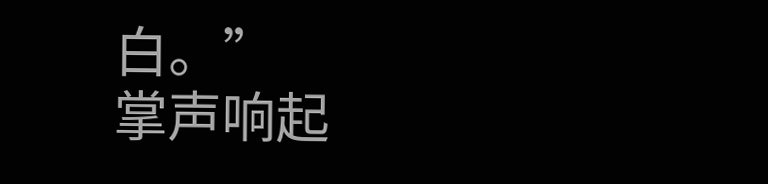白。”
掌声响起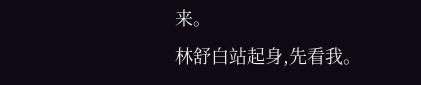来。
林舒白站起身,先看我。